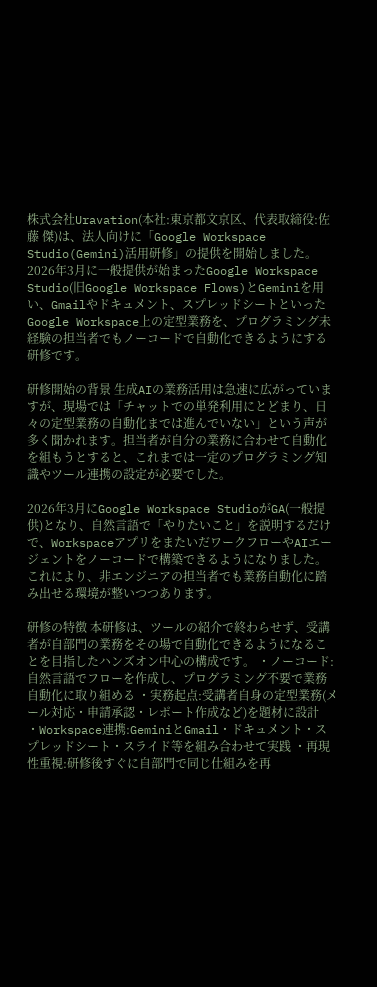株式会社Uravation(本社:東京都文京区、代表取締役:佐藤 傑)は、法人向けに「Google Workspace Studio(Gemini)活用研修」の提供を開始しました。2026年3月に一般提供が始まったGoogle Workspace Studio(旧Google Workspace Flows)とGeminiを用い、Gmailやドキュメント、スプレッドシートといったGoogle Workspace上の定型業務を、プログラミング未経験の担当者でもノーコードで自動化できるようにする研修です。

研修開始の背景 生成AIの業務活用は急速に広がっていますが、現場では「チャットでの単発利用にとどまり、日々の定型業務の自動化までは進んでいない」という声が多く聞かれます。担当者が自分の業務に合わせて自動化を組もうとすると、これまでは一定のプログラミング知識やツール連携の設定が必要でした。

2026年3月にGoogle Workspace StudioがGA(一般提供)となり、自然言語で「やりたいこと」を説明するだけで、WorkspaceアプリをまたいだワークフローやAIエージェントをノーコードで構築できるようになりました。これにより、非エンジニアの担当者でも業務自動化に踏み出せる環境が整いつつあります。

研修の特徴 本研修は、ツールの紹介で終わらせず、受講者が自部門の業務をその場で自動化できるようになることを目指したハンズオン中心の構成です。 ・ノーコード:自然言語でフローを作成し、プログラミング不要で業務自動化に取り組める ・実務起点:受講者自身の定型業務(メール対応・申請承認・レポート作成など)を題材に設計 ・Workspace連携:GeminiとGmail・ドキュメント・スプレッドシート・スライド等を組み合わせて実践 ・再現性重視:研修後すぐに自部門で同じ仕組みを再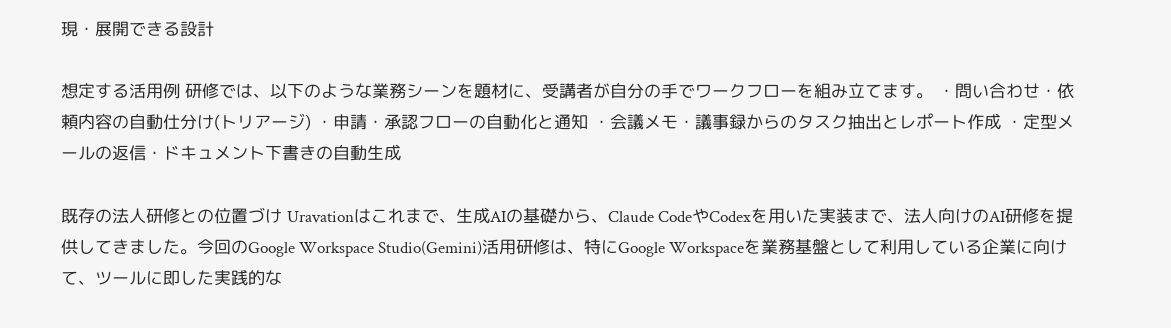現・展開できる設計

想定する活用例 研修では、以下のような業務シーンを題材に、受講者が自分の手でワークフローを組み立てます。 ・問い合わせ・依頼内容の自動仕分け(トリアージ) ・申請・承認フローの自動化と通知 ・会議メモ・議事録からのタスク抽出とレポート作成 ・定型メールの返信・ドキュメント下書きの自動生成

既存の法人研修との位置づけ Uravationはこれまで、生成AIの基礎から、Claude CodeやCodexを用いた実装まで、法人向けのAI研修を提供してきました。今回のGoogle Workspace Studio(Gemini)活用研修は、特にGoogle Workspaceを業務基盤として利用している企業に向けて、ツールに即した実践的な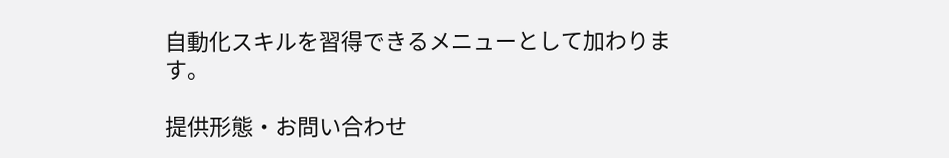自動化スキルを習得できるメニューとして加わります。

提供形態・お問い合わせ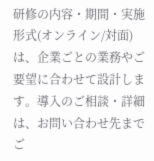研修の内容・期間・実施形式(オンライン/対面)は、企業ごとの業務やご要望に合わせて設計します。導入のご相談・詳細は、お問い合わせ先までご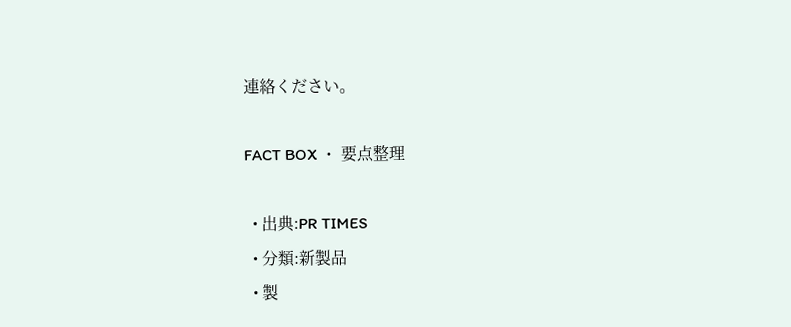連絡ください。

FACT BOX ・ 要点整理

  • 出典:PR TIMES
  • 分類:新製品
  • 製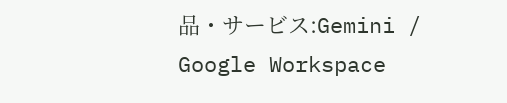品・サービス:Gemini / Google Workspace